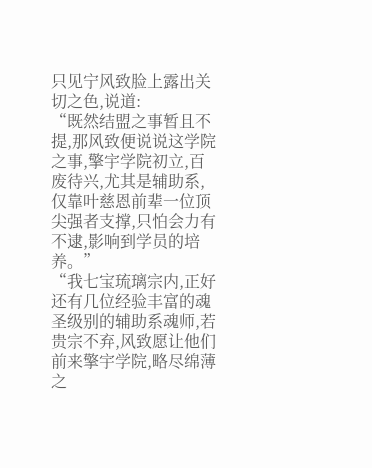只见宁风致脸上露出关切之色,说道:
“既然结盟之事暂且不提,那风致便说说这学院之事,擎宇学院初立,百废待兴,尤其是辅助系,仅靠叶慈恩前辈一位顶尖强者支撑,只怕会力有不逮,影响到学员的培养。”
“我七宝琉璃宗内,正好还有几位经验丰富的魂圣级别的辅助系魂师,若贵宗不弃,风致愿让他们前来擎宇学院,略尽绵薄之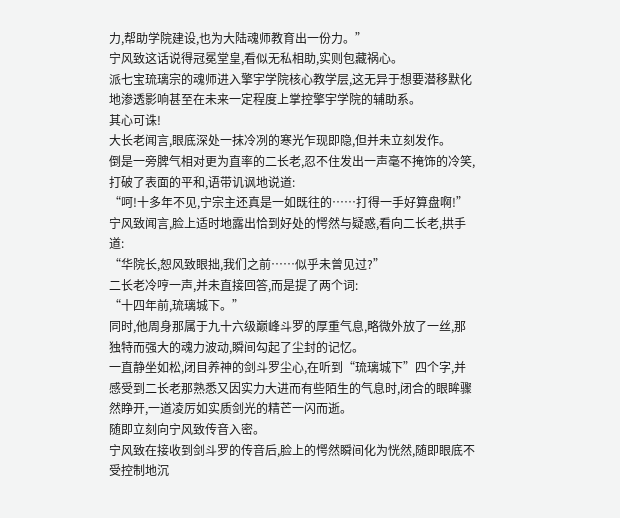力,帮助学院建设,也为大陆魂师教育出一份力。”
宁风致这话说得冠冕堂皇,看似无私相助,实则包藏祸心。
派七宝琉璃宗的魂师进入擎宇学院核心教学层,这无异于想要潜移默化地渗透影响甚至在未来一定程度上掌控擎宇学院的辅助系。
其心可诛!
大长老闻言,眼底深处一抹冷冽的寒光乍现即隐,但并未立刻发作。
倒是一旁脾气相对更为直率的二长老,忍不住发出一声毫不掩饰的冷笑,打破了表面的平和,语带讥讽地说道:
“呵!十多年不见,宁宗主还真是一如既往的……打得一手好算盘啊!”
宁风致闻言,脸上适时地露出恰到好处的愕然与疑惑,看向二长老,拱手道:
“华院长,恕风致眼拙,我们之前……似乎未曾见过?”
二长老冷哼一声,并未直接回答,而是提了两个词:
“十四年前,琉璃城下。”
同时,他周身那属于九十六级巅峰斗罗的厚重气息,略微外放了一丝,那独特而强大的魂力波动,瞬间勾起了尘封的记忆。
一直静坐如松,闭目养神的剑斗罗尘心,在听到“琉璃城下”四个字,并感受到二长老那熟悉又因实力大进而有些陌生的气息时,闭合的眼眸骤然睁开,一道凌厉如实质剑光的精芒一闪而逝。
随即立刻向宁风致传音入密。
宁风致在接收到剑斗罗的传音后,脸上的愕然瞬间化为恍然,随即眼底不受控制地沉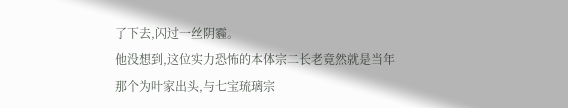了下去,闪过一丝阴霾。
他没想到,这位实力恐怖的本体宗二长老竟然就是当年那个为叶家出头,与七宝琉璃宗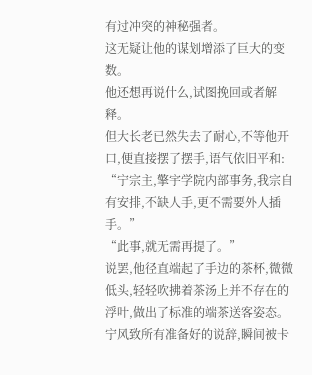有过冲突的神秘强者。
这无疑让他的谋划增添了巨大的变数。
他还想再说什么,试图挽回或者解释。
但大长老已然失去了耐心,不等他开口,便直接摆了摆手,语气依旧平和:
“宁宗主,擎宇学院内部事务,我宗自有安排,不缺人手,更不需要外人插手。”
“此事,就无需再提了。”
说罢,他径直端起了手边的茶杯,微微低头,轻轻吹拂着茶汤上并不存在的浮叶,做出了标准的端茶送客姿态。
宁风致所有准备好的说辞,瞬间被卡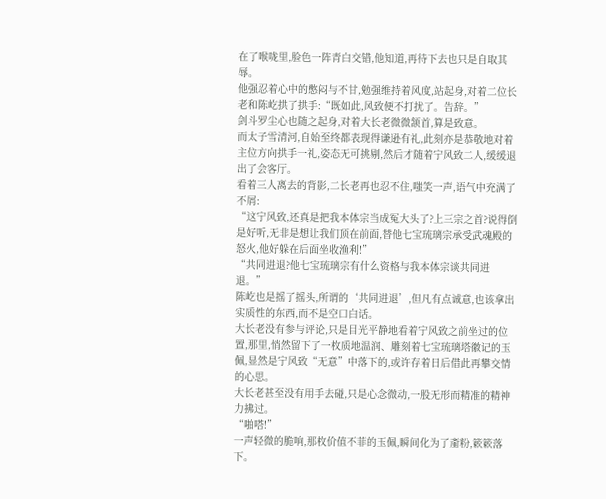在了喉咙里,脸色一阵青白交错,他知道,再待下去也只是自取其辱。
他强忍着心中的憋闷与不甘,勉强维持着风度,站起身,对着二位长老和陈屹拱了拱手:“既如此,风致便不打扰了。告辞。”
剑斗罗尘心也随之起身,对着大长老微微颔首,算是致意。
而太子雪清河,自始至终都表现得谦逊有礼,此刻亦是恭敬地对着主位方向拱手一礼,姿态无可挑剔,然后才随着宁风致二人,缓缓退出了会客厅。
看着三人离去的背影,二长老再也忍不住,嗤笑一声,语气中充满了不屑:
“这宁风致,还真是把我本体宗当成冤大头了?上三宗之首?说得倒是好听,无非是想让我们顶在前面,替他七宝琉璃宗承受武魂殿的怒火,他好躲在后面坐收渔利!”
“共同进退?他七宝琉璃宗有什么资格与我本体宗谈共同进退。”
陈屹也是摇了摇头,所谓的‘共同进退’,但凡有点诚意,也该拿出实质性的东西,而不是空口白话。
大长老没有参与评论,只是目光平静地看着宁风致之前坐过的位置,那里,悄然留下了一枚质地温润、雕刻着七宝琉璃塔徽记的玉佩,显然是宁风致“无意”中落下的,或许存着日后借此再攀交情的心思。
大长老甚至没有用手去碰,只是心念微动,一股无形而精准的精神力拂过。
“啪嗒!”
一声轻微的脆响,那枚价值不菲的玉佩,瞬间化为了齑粉,簌簌落下。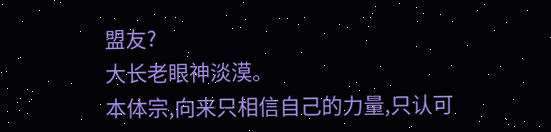盟友?
大长老眼神淡漠。
本体宗,向来只相信自己的力量,只认可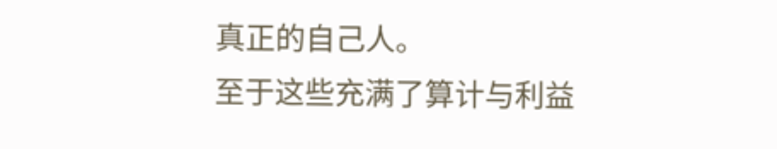真正的自己人。
至于这些充满了算计与利益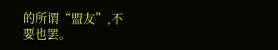的所谓“盟友”,不要也罢。